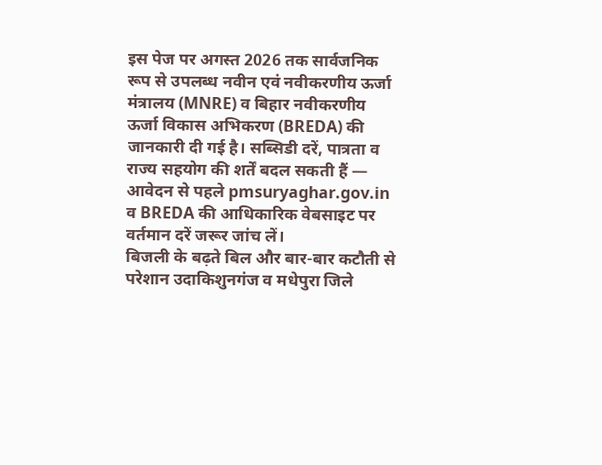इस पेज पर अगस्त 2026 तक सार्वजनिक रूप से उपलब्ध नवीन एवं नवीकरणीय ऊर्जा मंत्रालय (MNRE) व बिहार नवीकरणीय ऊर्जा विकास अभिकरण (BREDA) की जानकारी दी गई है। सब्सिडी दरें, पात्रता व राज्य सहयोग की शर्तें बदल सकती हैं — आवेदन से पहले pmsuryaghar.gov.in व BREDA की आधिकारिक वेबसाइट पर वर्तमान दरें जरूर जांच लें।
बिजली के बढ़ते बिल और बार-बार कटौती से परेशान उदाकिशुनगंज व मधेपुरा जिले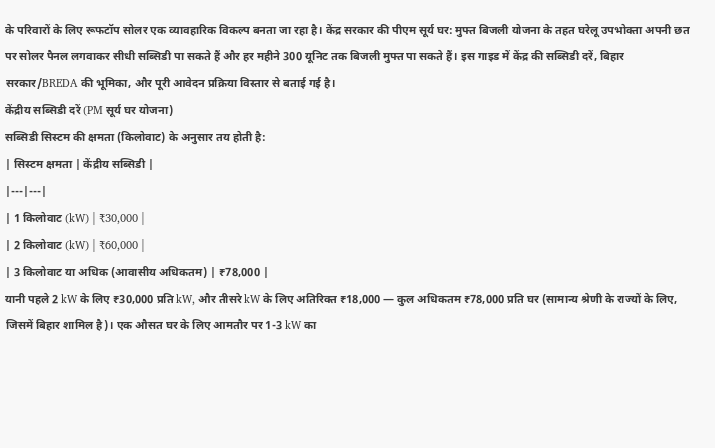के परिवारों के लिए रूफटॉप सोलर एक व्यावहारिक विकल्प बनता जा रहा है। केंद्र सरकार की पीएम सूर्य घर: मुफ्त बिजली योजना के तहत घरेलू उपभोक्ता अपनी छत पर सोलर पैनल लगवाकर सीधी सब्सिडी पा सकते हैं और हर महीने 300 यूनिट तक बिजली मुफ्त पा सकते हैं। इस गाइड में केंद्र की सब्सिडी दरें, बिहार सरकार/BREDA की भूमिका, और पूरी आवेदन प्रक्रिया विस्तार से बताई गई है।
केंद्रीय सब्सिडी दरें (PM सूर्य घर योजना)
सब्सिडी सिस्टम की क्षमता (किलोवाट) के अनुसार तय होती है:
| सिस्टम क्षमता | केंद्रीय सब्सिडी |
|---|---|
| 1 किलोवाट (kW) | ₹30,000 |
| 2 किलोवाट (kW) | ₹60,000 |
| 3 किलोवाट या अधिक (आवासीय अधिकतम) | ₹78,000 |
यानी पहले 2 kW के लिए ₹30,000 प्रति kW, और तीसरे kW के लिए अतिरिक्त ₹18,000 — कुल अधिकतम ₹78,000 प्रति घर (सामान्य श्रेणी के राज्यों के लिए, जिसमें बिहार शामिल है)। एक औसत घर के लिए आमतौर पर 1-3 kW का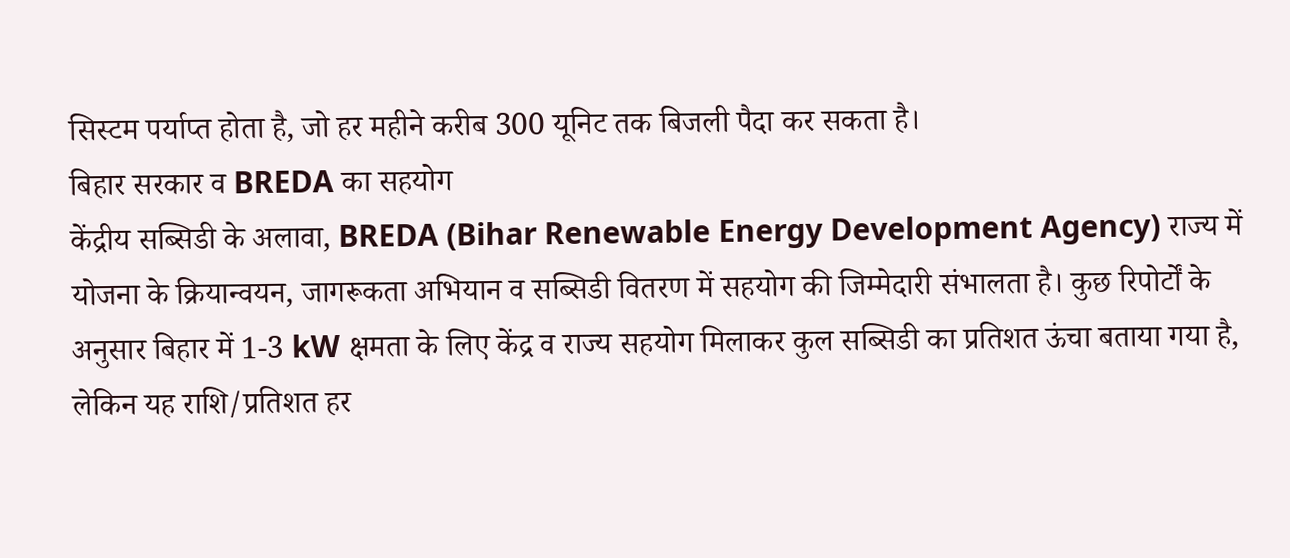सिस्टम पर्याप्त होता है, जो हर महीने करीब 300 यूनिट तक बिजली पैदा कर सकता है।
बिहार सरकार व BREDA का सहयोग
केंद्रीय सब्सिडी के अलावा, BREDA (Bihar Renewable Energy Development Agency) राज्य में योजना के क्रियान्वयन, जागरूकता अभियान व सब्सिडी वितरण में सहयोग की जिम्मेदारी संभालता है। कुछ रिपोर्टों के अनुसार बिहार में 1-3 kW क्षमता के लिए केंद्र व राज्य सहयोग मिलाकर कुल सब्सिडी का प्रतिशत ऊंचा बताया गया है, लेकिन यह राशि/प्रतिशत हर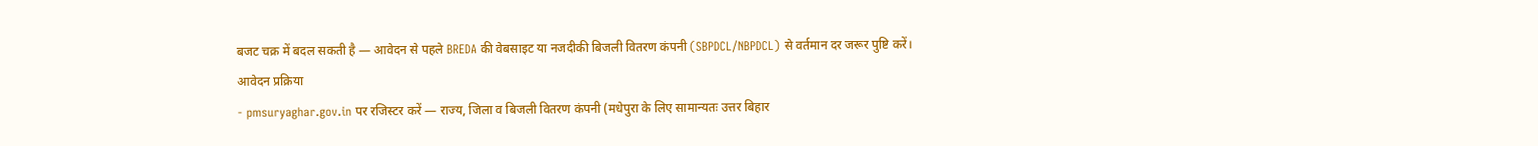बजट चक्र में बदल सकती है — आवेदन से पहले BREDA की वेबसाइट या नजदीकी बिजली वितरण कंपनी (SBPDCL/NBPDCL) से वर्तमान दर जरूर पुष्टि करें।
आवेदन प्रक्रिया
- pmsuryaghar.gov.in पर रजिस्टर करें — राज्य, जिला व बिजली वितरण कंपनी (मधेपुरा के लिए सामान्यतः उत्तर बिहार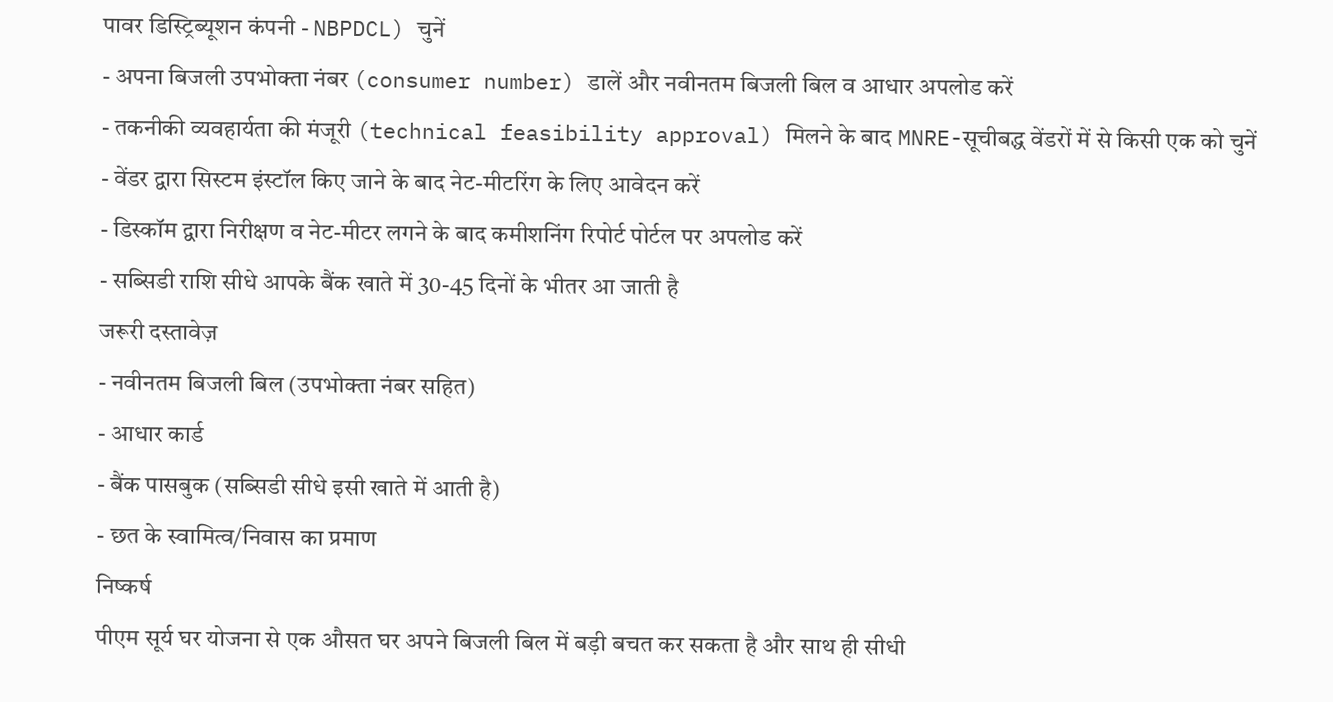पावर डिस्ट्रिब्यूशन कंपनी - NBPDCL) चुनें
- अपना बिजली उपभोक्ता नंबर (consumer number) डालें और नवीनतम बिजली बिल व आधार अपलोड करें
- तकनीकी व्यवहार्यता की मंजूरी (technical feasibility approval) मिलने के बाद MNRE-सूचीबद्ध वेंडरों में से किसी एक को चुनें
- वेंडर द्वारा सिस्टम इंस्टॉल किए जाने के बाद नेट-मीटरिंग के लिए आवेदन करें
- डिस्कॉम द्वारा निरीक्षण व नेट-मीटर लगने के बाद कमीशनिंग रिपोर्ट पोर्टल पर अपलोड करें
- सब्सिडी राशि सीधे आपके बैंक खाते में 30-45 दिनों के भीतर आ जाती है
जरूरी दस्तावेज़
- नवीनतम बिजली बिल (उपभोक्ता नंबर सहित)
- आधार कार्ड
- बैंक पासबुक (सब्सिडी सीधे इसी खाते में आती है)
- छत के स्वामित्व/निवास का प्रमाण
निष्कर्ष
पीएम सूर्य घर योजना से एक औसत घर अपने बिजली बिल में बड़ी बचत कर सकता है और साथ ही सीधी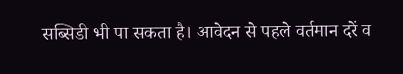सब्सिडी भी पा सकता है। आवेदन से पहले वर्तमान दरें व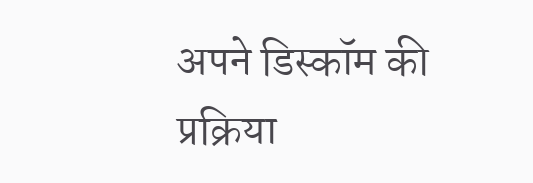अपने डिस्कॉम की प्रक्रिया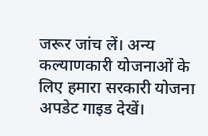जरूर जांच लें। अन्य कल्याणकारी योजनाओं के लिए हमारा सरकारी योजना अपडेट गाइड देखें।